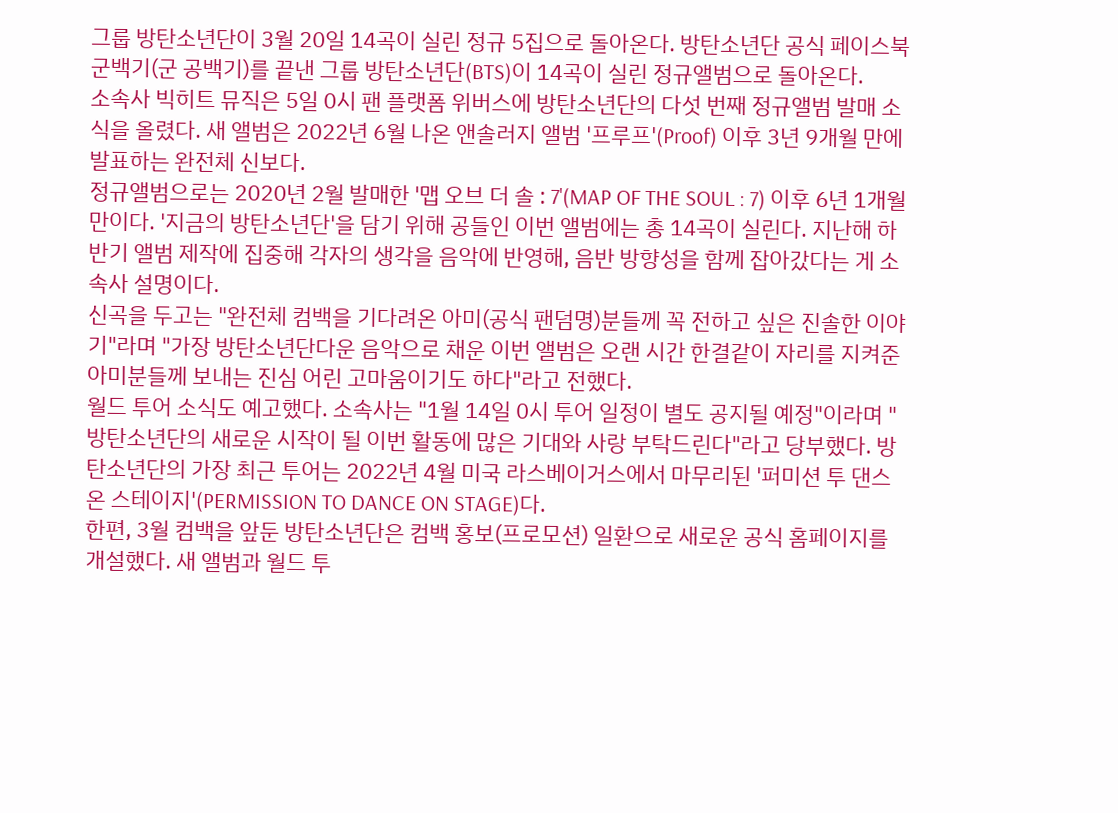그룹 방탄소년단이 3월 20일 14곡이 실린 정규 5집으로 돌아온다. 방탄소년단 공식 페이스북군백기(군 공백기)를 끝낸 그룹 방탄소년단(BTS)이 14곡이 실린 정규앨범으로 돌아온다.
소속사 빅히트 뮤직은 5일 0시 팬 플랫폼 위버스에 방탄소년단의 다섯 번째 정규앨범 발매 소식을 올렸다. 새 앨범은 2022년 6월 나온 앤솔러지 앨범 '프루프'(Proof) 이후 3년 9개월 만에 발표하는 완전체 신보다.
정규앨범으로는 2020년 2월 발매한 '맵 오브 더 솔 : 7'(MAP OF THE SOUL : 7) 이후 6년 1개월 만이다. '지금의 방탄소년단'을 담기 위해 공들인 이번 앨범에는 총 14곡이 실린다. 지난해 하반기 앨범 제작에 집중해 각자의 생각을 음악에 반영해, 음반 방향성을 함께 잡아갔다는 게 소속사 설명이다.
신곡을 두고는 "완전체 컴백을 기다려온 아미(공식 팬덤명)분들께 꼭 전하고 싶은 진솔한 이야기"라며 "가장 방탄소년단다운 음악으로 채운 이번 앨범은 오랜 시간 한결같이 자리를 지켜준 아미분들께 보내는 진심 어린 고마움이기도 하다"라고 전했다.
월드 투어 소식도 예고했다. 소속사는 "1월 14일 0시 투어 일정이 별도 공지될 예정"이라며 "방탄소년단의 새로운 시작이 될 이번 활동에 많은 기대와 사랑 부탁드린다"라고 당부했다. 방탄소년단의 가장 최근 투어는 2022년 4월 미국 라스베이거스에서 마무리된 '퍼미션 투 댄스 온 스테이지'(PERMISSION TO DANCE ON STAGE)다.
한편, 3월 컴백을 앞둔 방탄소년단은 컴백 홍보(프로모션) 일환으로 새로운 공식 홈페이지를 개설했다. 새 앨범과 월드 투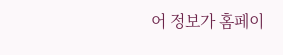어 정보가 홈페이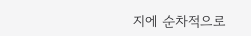지에 순차적으로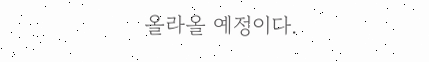올라올 예정이다.